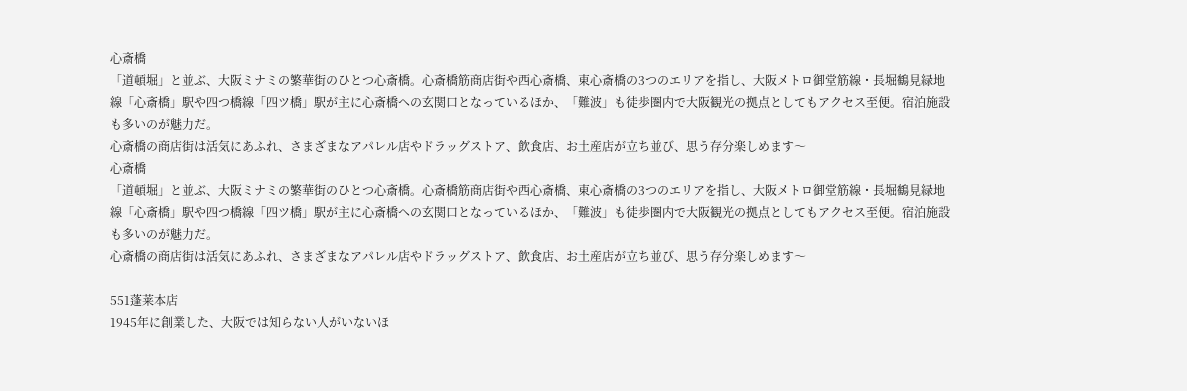心斎橋
「道頓堀」と並ぶ、大阪ミナミの繁華街のひとつ心斎橋。心斎橋筋商店街や西心斎橋、東心斎橋の3つのエリアを指し、大阪メトロ御堂筋線・長堀鶴見緑地線「心斎橋」駅や四つ橋線「四ツ橋」駅が主に心斎橋への玄関口となっているほか、「難波」も徒歩圏内で大阪観光の拠点としてもアクセス至便。宿泊施設も多いのが魅力だ。
心斎橋の商店街は活気にあふれ、さまざまなアパレル店やドラッグストア、飲食店、お土産店が立ち並び、思う存分楽しめます〜
心斎橋
「道頓堀」と並ぶ、大阪ミナミの繁華街のひとつ心斎橋。心斎橋筋商店街や西心斎橋、東心斎橋の3つのエリアを指し、大阪メトロ御堂筋線・長堀鶴見緑地線「心斎橋」駅や四つ橋線「四ツ橋」駅が主に心斎橋への玄関口となっているほか、「難波」も徒歩圏内で大阪観光の拠点としてもアクセス至便。宿泊施設も多いのが魅力だ。
心斎橋の商店街は活気にあふれ、さまざまなアパレル店やドラッグストア、飲食店、お土産店が立ち並び、思う存分楽しめます〜

551蓬莱本店
1945年に創業した、大阪では知らない人がいないほ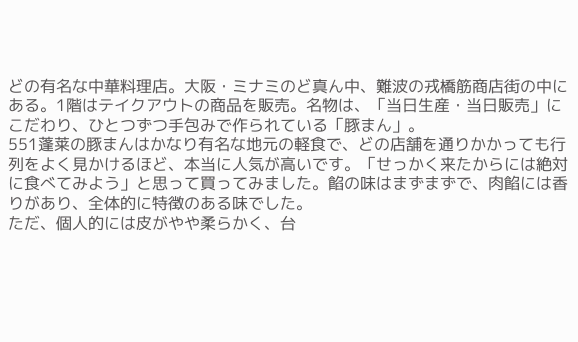どの有名な中華料理店。大阪・ミナミのど真ん中、難波の戎橋筋商店街の中にある。1階はテイクアウトの商品を販売。名物は、「当日生産・当日販売」にこだわり、ひとつずつ手包みで作られている「豚まん」。
551蓬莱の豚まんはかなり有名な地元の軽食で、どの店舗を通りかかっても行列をよく見かけるほど、本当に人気が高いです。「せっかく来たからには絶対に食べてみよう」と思って買ってみました。餡の味はまずまずで、肉餡には香りがあり、全体的に特徴のある味でした。
ただ、個人的には皮がやや柔らかく、台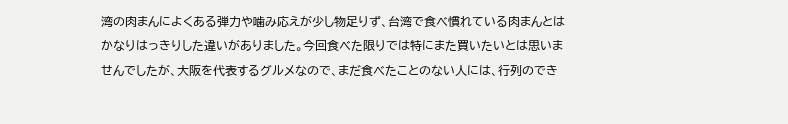湾の肉まんによくある弾力や噛み応えが少し物足りず、台湾で食べ慣れている肉まんとはかなりはっきりした違いがありました。今回食べた限りでは特にまた買いたいとは思いませんでしたが、大阪を代表するグルメなので、まだ食べたことのない人には、行列のでき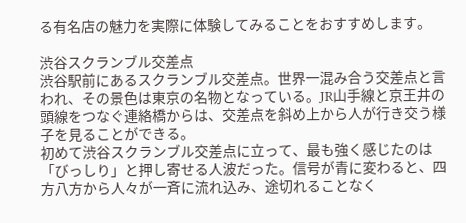る有名店の魅力を実際に体験してみることをおすすめします。

渋谷スクランブル交差点
渋谷駅前にあるスクランブル交差点。世界一混み合う交差点と言われ、その景色は東京の名物となっている。JR山手線と京王井の頭線をつなぐ連絡橋からは、交差点を斜め上から人が行き交う様子を見ることができる。
初めて渋谷スクランブル交差点に立って、最も強く感じたのは「びっしり」と押し寄せる人波だった。信号が青に変わると、四方八方から人々が一斉に流れ込み、途切れることなく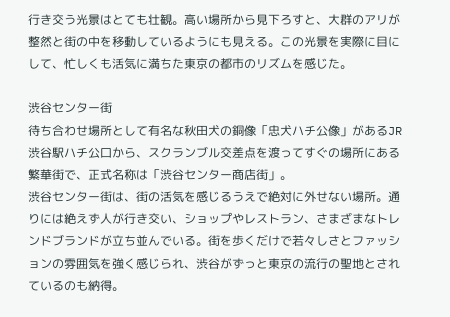行き交う光景はとても壮観。高い場所から見下ろすと、大群のアリが整然と街の中を移動しているようにも見える。この光景を実際に目にして、忙しくも活気に満ちた東京の都市のリズムを感じた。

渋谷センター街
待ち合わせ場所として有名な秋田犬の銅像「忠犬ハチ公像」があるJR渋谷駅ハチ公口から、スクランブル交差点を渡ってすぐの場所にある繁華街で、正式名称は「渋谷センター商店街」。
渋谷センター街は、街の活気を感じるうえで絶対に外せない場所。通りには絶えず人が行き交い、ショップやレストラン、さまざまなトレンドブランドが立ち並んでいる。街を歩くだけで若々しさとファッションの雰囲気を強く感じられ、渋谷がずっと東京の流行の聖地とされているのも納得。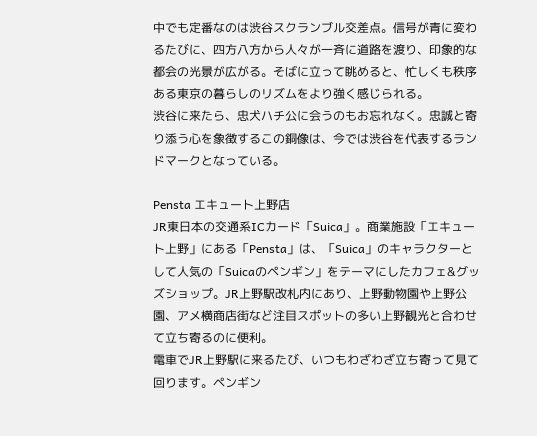中でも定番なのは渋谷スクランブル交差点。信号が青に変わるたびに、四方八方から人々が一斉に道路を渡り、印象的な都会の光景が広がる。そばに立って眺めると、忙しくも秩序ある東京の暮らしのリズムをより強く感じられる。
渋谷に来たら、忠犬ハチ公に会うのもお忘れなく。忠誠と寄り添う心を象徴するこの銅像は、今では渋谷を代表するランドマークとなっている。

Pensta エキュート上野店
JR東日本の交通系ICカード「Suica」。商業施設「エキュート上野」にある「Pensta」は、「Suica」のキャラクターとして人気の「Suicaのペンギン」をテーマにしたカフェ&グッズショップ。JR上野駅改札内にあり、上野動物園や上野公園、アメ横商店街など注目スポットの多い上野観光と合わせて立ち寄るのに便利。
電車でJR上野駅に来るたび、いつもわざわざ立ち寄って見て回ります。ペンギン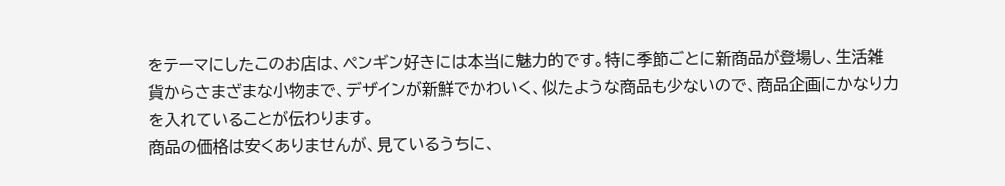をテーマにしたこのお店は、ペンギン好きには本当に魅力的です。特に季節ごとに新商品が登場し、生活雑貨からさまざまな小物まで、デザインが新鮮でかわいく、似たような商品も少ないので、商品企画にかなり力を入れていることが伝わります。
商品の価格は安くありませんが、見ているうちに、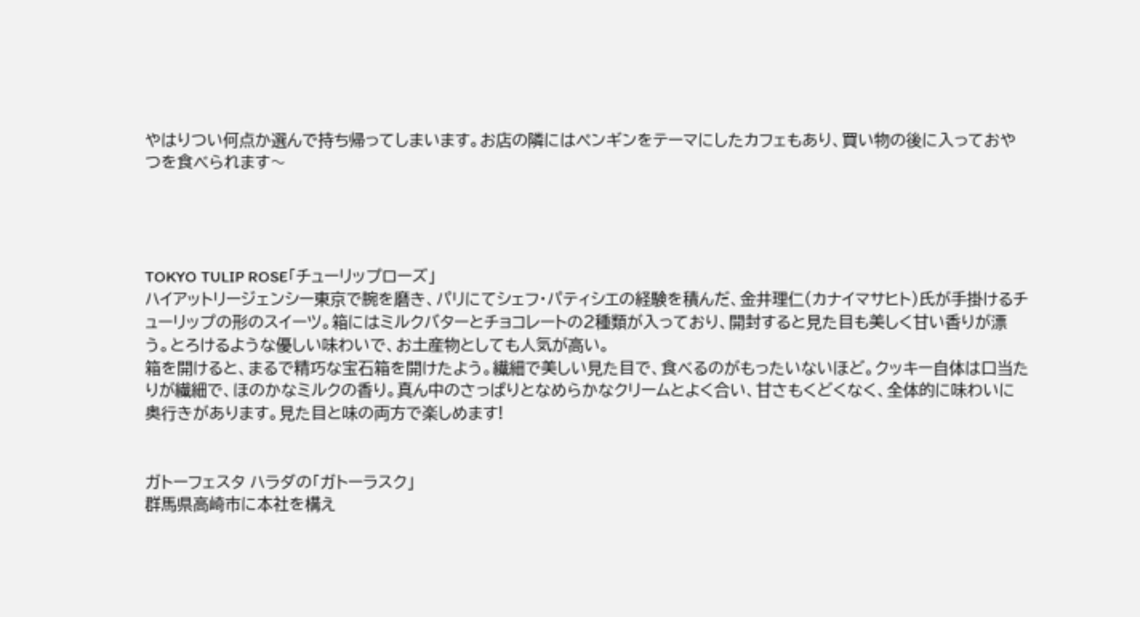やはりつい何点か選んで持ち帰ってしまいます。お店の隣にはペンギンをテーマにしたカフェもあり、買い物の後に入っておやつを食べられます〜




TOKYO TULIP ROSE「チューリップローズ」
ハイアットリージェンシー東京で腕を磨き、パリにてシェフ・パティシエの経験を積んだ、金井理仁(カナイマサヒト)氏が手掛けるチューリップの形のスイーツ。箱にはミルクバターとチョコレートの2種類が入っており、開封すると見た目も美しく甘い香りが漂う。とろけるような優しい味わいで、お土産物としても人気が高い。
箱を開けると、まるで精巧な宝石箱を開けたよう。繊細で美しい見た目で、食べるのがもったいないほど。クッキー自体は口当たりが繊細で、ほのかなミルクの香り。真ん中のさっぱりとなめらかなクリームとよく合い、甘さもくどくなく、全体的に味わいに奥行きがあります。見た目と味の両方で楽しめます!


ガトーフェスタ ハラダの「ガトーラスク」
群馬県高崎市に本社を構え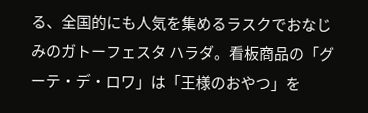る、全国的にも人気を集めるラスクでおなじみのガトーフェスタ ハラダ。看板商品の「グーテ・デ・ロワ」は「王様のおやつ」を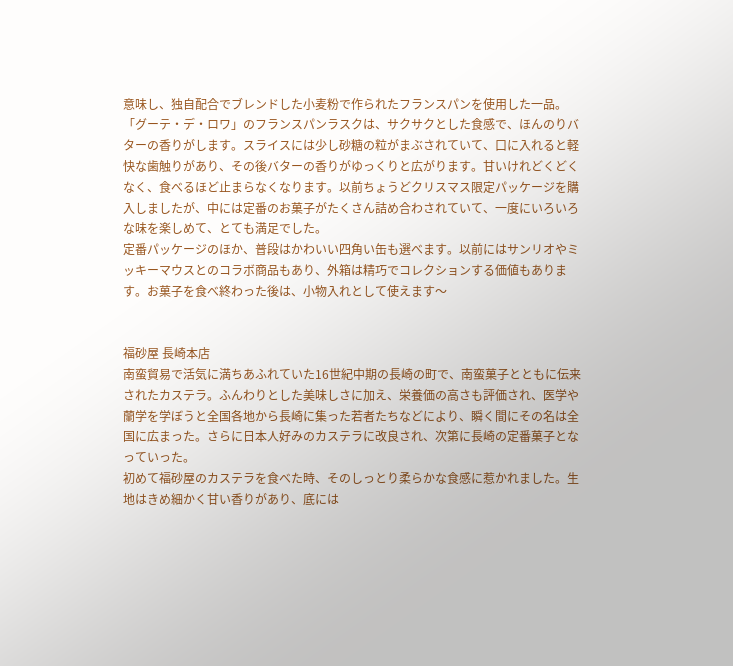意味し、独自配合でブレンドした小麦粉で作られたフランスパンを使用した一品。
「グーテ・デ・ロワ」のフランスパンラスクは、サクサクとした食感で、ほんのりバターの香りがします。スライスには少し砂糖の粒がまぶされていて、口に入れると軽快な歯触りがあり、その後バターの香りがゆっくりと広がります。甘いけれどくどくなく、食べるほど止まらなくなります。以前ちょうどクリスマス限定パッケージを購入しましたが、中には定番のお菓子がたくさん詰め合わされていて、一度にいろいろな味を楽しめて、とても満足でした。
定番パッケージのほか、普段はかわいい四角い缶も選べます。以前にはサンリオやミッキーマウスとのコラボ商品もあり、外箱は精巧でコレクションする価値もあります。お菓子を食べ終わった後は、小物入れとして使えます〜


福砂屋 長崎本店
南蛮貿易で活気に満ちあふれていた16世紀中期の長崎の町で、南蛮菓子とともに伝来されたカステラ。ふんわりとした美味しさに加え、栄養価の高さも評価され、医学や蘭学を学ぼうと全国各地から長崎に集った若者たちなどにより、瞬く間にその名は全国に広まった。さらに日本人好みのカステラに改良され、次第に長崎の定番菓子となっていった。
初めて福砂屋のカステラを食べた時、そのしっとり柔らかな食感に惹かれました。生地はきめ細かく甘い香りがあり、底には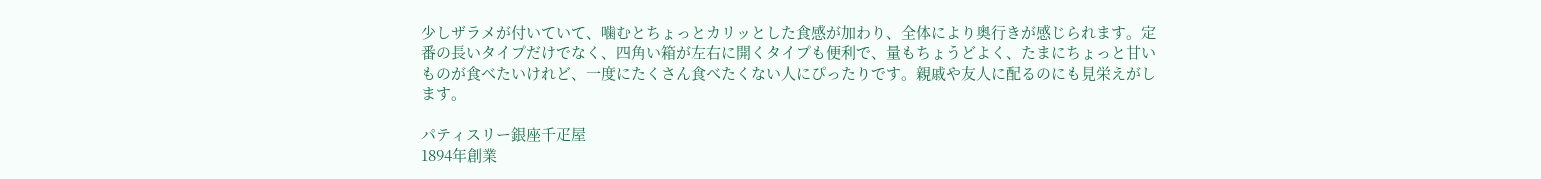少しザラメが付いていて、噛むとちょっとカリッとした食感が加わり、全体により奥行きが感じられます。定番の長いタイプだけでなく、四角い箱が左右に開くタイプも便利で、量もちょうどよく、たまにちょっと甘いものが食べたいけれど、一度にたくさん食べたくない人にぴったりです。親戚や友人に配るのにも見栄えがします。

パティスリー銀座千疋屋
1894年創業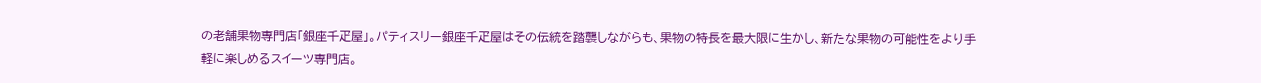の老舗果物専門店「銀座千疋屋」。パティスリー銀座千疋屋はその伝統を踏襲しながらも、果物の特長を最大限に生かし、新たな果物の可能性をより手軽に楽しめるスイーツ専門店。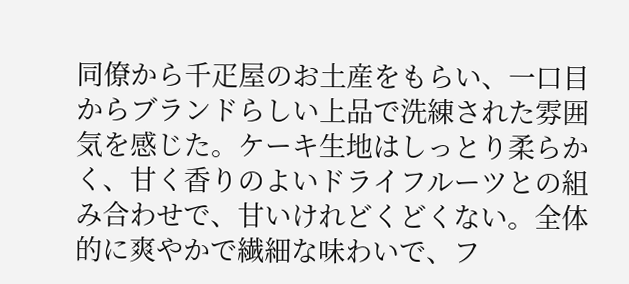同僚から千疋屋のお土産をもらい、一口目からブランドらしい上品で洗練された雰囲気を感じた。ケーキ生地はしっとり柔らかく、甘く香りのよいドライフルーツとの組み合わせで、甘いけれどくどくない。全体的に爽やかで繊細な味わいで、フ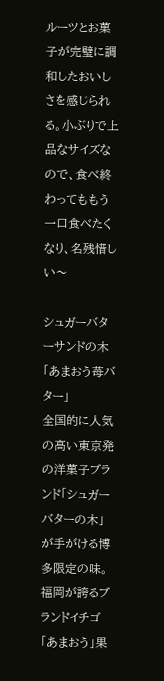ルーツとお菓子が完璧に調和したおいしさを感じられる。小ぶりで上品なサイズなので、食べ終わってももう一口食べたくなり、名残惜しい〜

シュガーバターサンドの木「あまおう苺バター」
全国的に人気の高い東京発の洋菓子ブランド「シュガーバターの木」が手がける博多限定の味。福岡が誇るブランドイチゴ「あまおう」果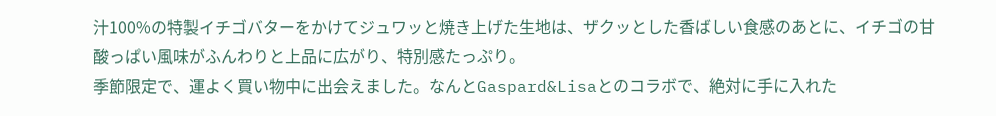汁100%の特製イチゴバターをかけてジュワッと焼き上げた生地は、ザクッとした香ばしい食感のあとに、イチゴの甘酸っぱい風味がふんわりと上品に広がり、特別感たっぷり。
季節限定で、運よく買い物中に出会えました。なんとGaspard&Lisaとのコラボで、絶対に手に入れた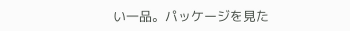い一品。パッケージを見た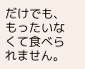だけでも、もったいなくて食べられません。